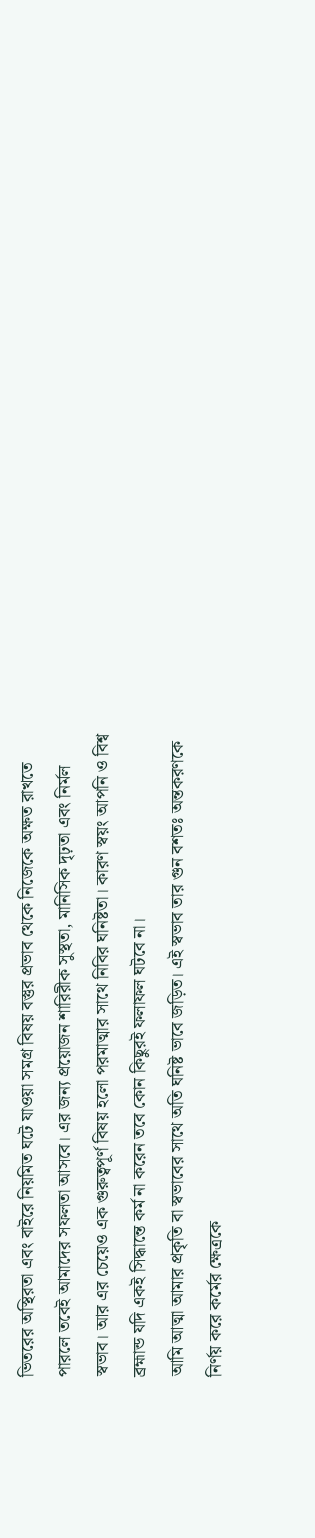ভিতরের অস্থিরতা এবং বাইরে নিয়মিত ঘটে যাওয়া সমগ্র বিষয় বস্তুর প্রভাব থেকে নিজেকে অক্ষত রাখতে পারলে তবেই আমাদের সফলতা আসবে। এর জন্য প্রয়োজন শারিরীক সুস্থতা, মানিসিক দৃঢ়তা এবং নির্মল স্বভাব। আর এর চেয়েও এক গুরুত্বপূর্ণ বিষয় হলো পরমাত্মার সাথে নিবির ঘনিষ্টতা। কারণ স্বয়ং আপনি ও বিশ্ব ব্রহ্মান্ড যদি একই সিদ্ধান্তে কর্ম না করেন তবে কোন কিছুরই ফলাফল ঘটবে না।
আমি আত্মা আমার প্রকৃতি বা স্বভাবের সাথে অতি ঘনিষ্ট ভাবে জড়িত। এই স্বভাব তার গুন বশতঃ অন্তকরণকে নির্ণয় করে কর্মের ক্ষেত্রকে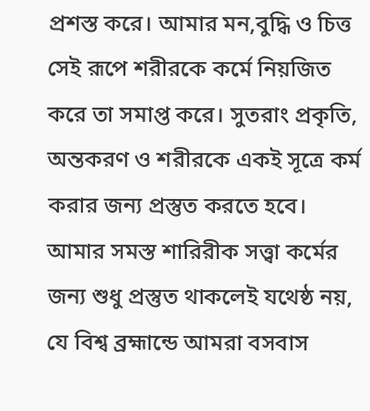প্রশস্ত করে। আমার মন,বুদ্ধি ও চিত্ত সেই রূপে শরীরকে কর্মে নিয়জিত করে তা সমাপ্ত করে। সুতরাং প্রকৃতি, অন্তকরণ ও শরীরকে একই সূত্রে কর্ম করার জন্য প্রস্তুত করতে হবে।
আমার সমস্ত শারিরীক সত্ত্বা কর্মের জন্য শুধু প্রস্তুত থাকলেই যথেষ্ঠ নয়, যে বিশ্ব ব্রহ্মান্ডে আমরা বসবাস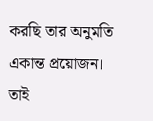করছি তার অনুমতি একান্ত প্রয়োজন। তাই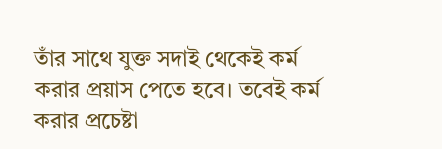তাঁর সাথে যুক্ত সদাই থেকেই কর্ম করার প্রয়াস পেতে হবে। তবেই কর্ম করার প্রচেষ্টা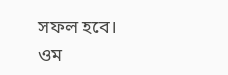সফল হবে।
ওম